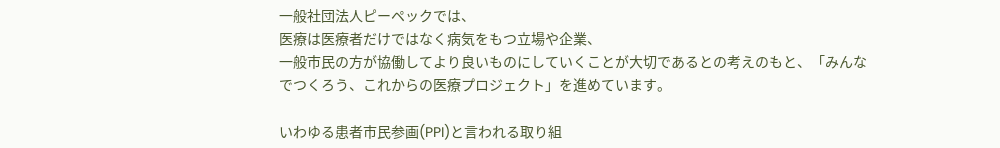一般社団法人ピーペックでは、
医療は医療者だけではなく病気をもつ立場や企業、
一般市民の方が協働してより良いものにしていくことが大切であるとの考えのもと、「みんなでつくろう、これからの医療プロジェクト」を進めています。

いわゆる患者市民参画(PPI)と言われる取り組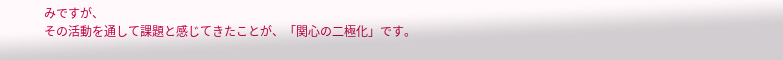みですが、
その活動を通して課題と感じてきたことが、「関心の二極化」です。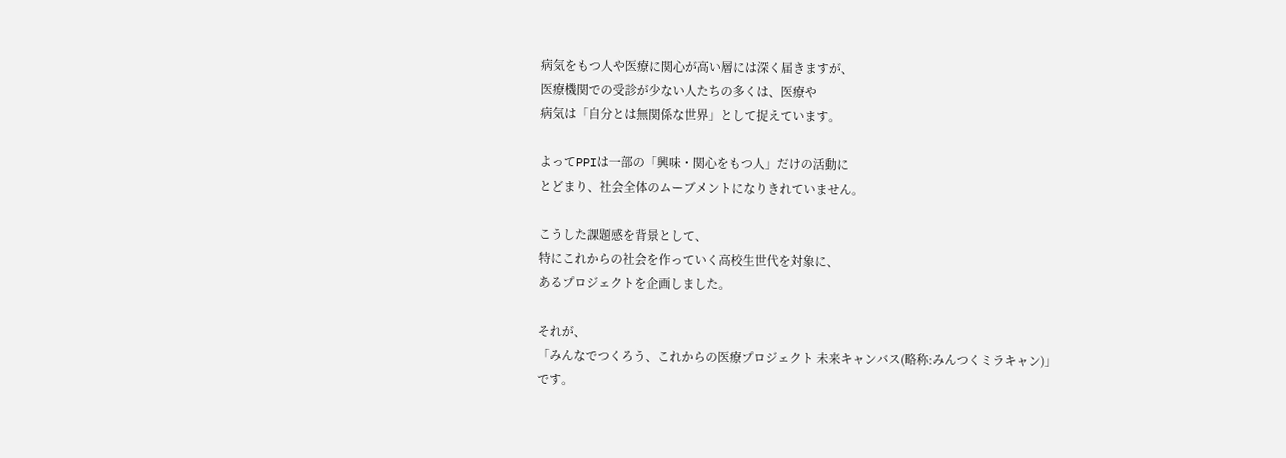病気をもつ人や医療に関心が高い層には深く届きますが、
医療機関での受診が少ない人たちの多くは、医療や
病気は「自分とは無関係な世界」として捉えています。

よってPPIは一部の「興味・関心をもつ人」だけの活動に
とどまり、社会全体のムーブメントになりきれていません。

こうした課題感を背景として、
特にこれからの社会を作っていく高校生世代を対象に、
あるプロジェクトを企画しました。

それが、
「みんなでつくろう、これからの医療プロジェクト 未来キャンバス(略称:みんつくミラキャン)」
です。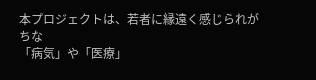本プロジェクトは、若者に縁遠く感じられがちな
「病気」や「医療」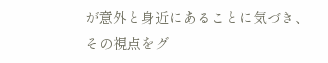が意外と身近にあることに気づき、
その視点をグ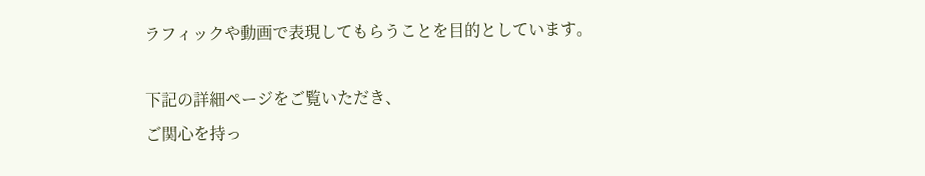ラフィックや動画で表現してもらうことを目的としています。

下記の詳細ページをご覧いただき、
ご関心を持っ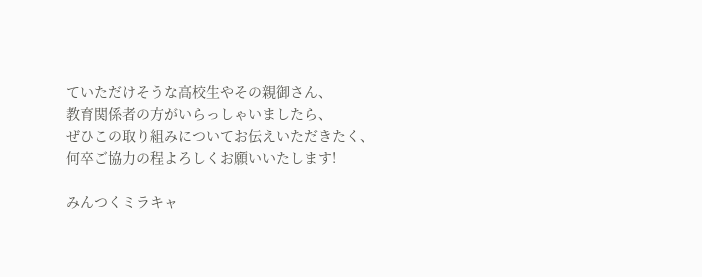ていただけそうな高校生やその親御さん、
教育関係者の方がいらっしゃいましたら、
ぜひこの取り組みについてお伝えいただきたく、
何卒ご協力の程よろしくお願いいたします!

みんつくミラキャ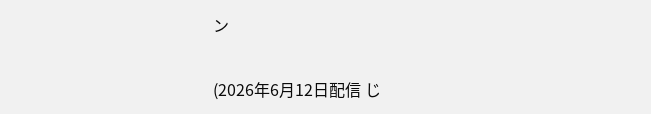ン


(2026年6月12日配信 じ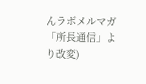んラボメルマガ「所長通信」より改変)